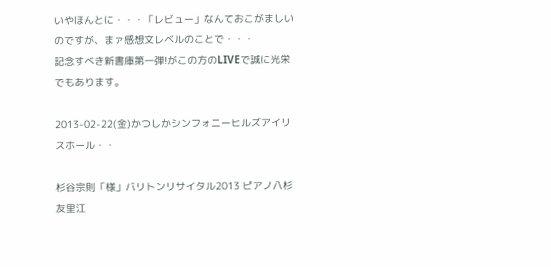いやほんとに・・・「レビュー」なんておこがましいのですが、まァ感想文レベルのことで・・・
記念すべき新書庫第一弾!がこの方のLIVEで誠に光栄でもあります。

2013-02-22(金)かつしかシンフォニーヒルズアイリスホール・・

杉谷宗則「様」バリトンリサイタル2013 ピアノ八杉友里江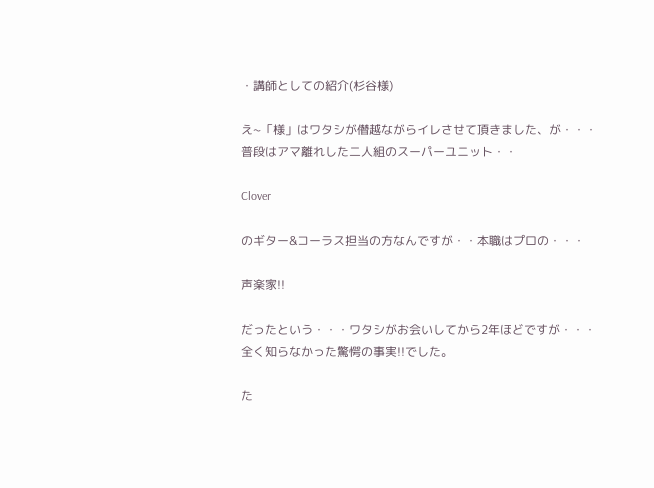・講師としての紹介(杉谷様)

え~「様」はワタシが僭越ながらイレさせて頂きました、が・・・
普段はアマ離れした二人組のスーパーユニット・・

Clover

のギター&コーラス担当の方なんですが・・本職はプロの・・・

声楽家!!

だったという・・・ワタシがお会いしてから2年ほどですが・・・
全く知らなかった驚愕の事実!!でした。

た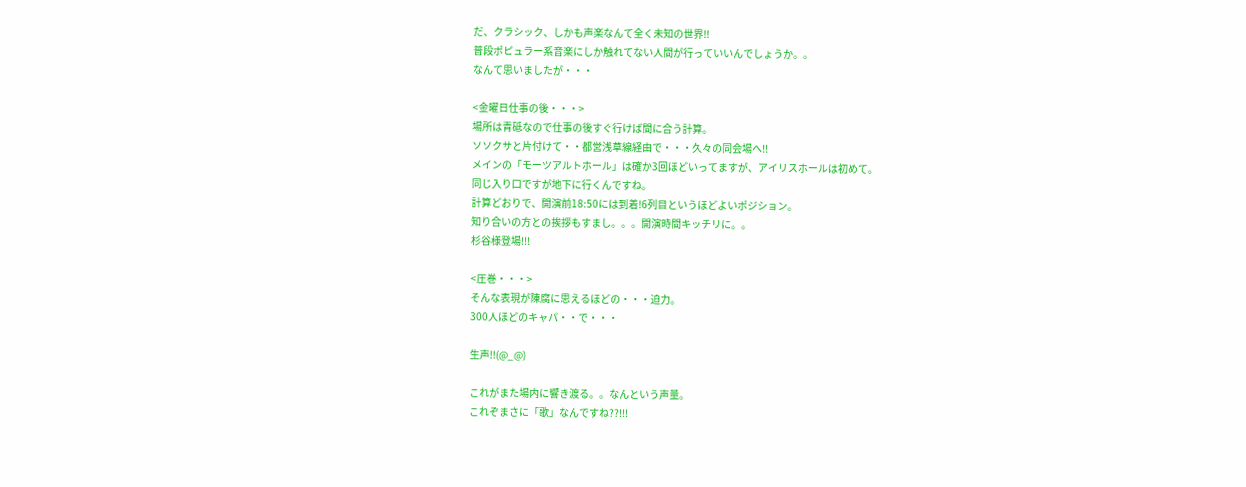だ、クラシック、しかも声楽なんて全く未知の世界!!
普段ポピュラー系音楽にしか触れてない人間が行っていいんでしょうか。。
なんて思いましたが・・・

<金曜日仕事の後・・・>
場所は青砥なので仕事の後すぐ行けば間に合う計算。
ソソクサと片付けて・・都営浅草線経由で・・・久々の同会場へ!!
メインの「モーツアルトホール」は確か3回ほどいってますが、アイリスホールは初めて。
同じ入り口ですが地下に行くんですね。
計算どおりで、開演前18:50には到着!6列目というほどよいポジション。
知り合いの方との挨拶もすまし。。。開演時間キッチリに。。
杉谷様登場!!!

<圧巻・・・>
そんな表現が陳腐に思えるほどの・・・迫力。
300人ほどのキャパ・・で・・・

生声!!(@_@)

これがまた場内に響き渡る。。なんという声量。
これぞまさに「歌」なんですね??!!!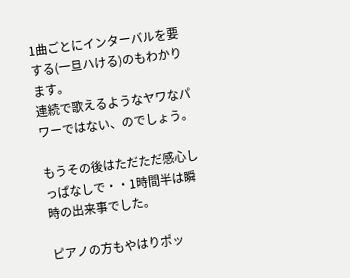1曲ごとにインターバルを要する(一旦ハける)のもわかります。
連続で歌えるようなヤワなパワーではない、のでしょう。

もうその後はただただ感心しっぱなしで・・1時間半は瞬時の出来事でした。

ピアノの方もやはりポッ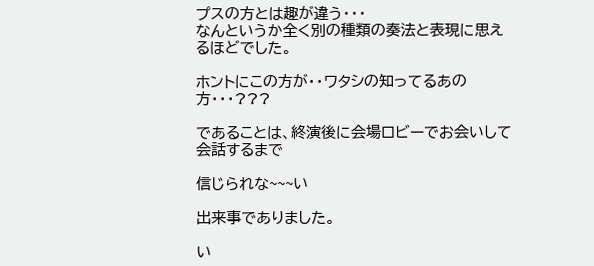プスの方とは趣が違う・・・
なんというか全く別の種類の奏法と表現に思えるほどでした。

ホントにこの方が・・ワタシの知ってるあの方・・・???

であることは、終演後に会場ロビーでお会いして会話するまで

信じられな~~~い

出来事でありました。

い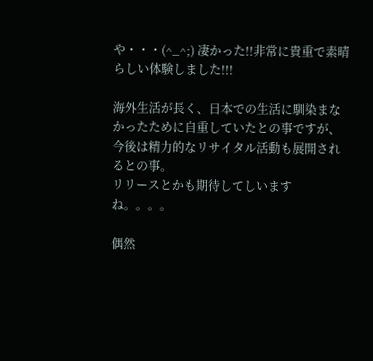や・・・(^_^;) 凄かった!!非常に貴重で素晴らしい体験しました!!!

海外生活が長く、日本での生活に馴染まなかったために自重していたとの事ですが、
今後は精力的なリサイタル活動も展開されるとの事。
リリースとかも期待してしいますね。。。。

偶然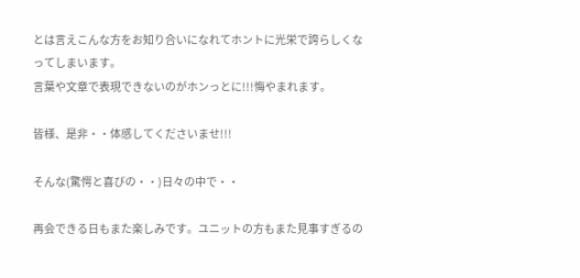とは言えこんな方をお知り合いになれてホントに光栄で誇らしくなってしまいます。
言葉や文章で表現できないのがホンっとに!!!悔やまれます。

皆様、是非・・体感してくださいませ!!!

そんな(驚愕と喜びの・・)日々の中で・・

再会できる日もまた楽しみです。ユニットの方もまた見事すぎるの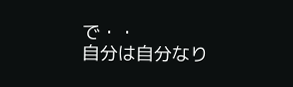で・・
自分は自分なり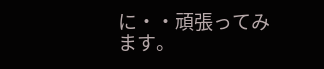に・・頑張ってみます。